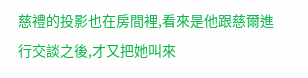慈禮的投影也在房間裡,看來是他跟慈爾進行交談之後,才又把她叫來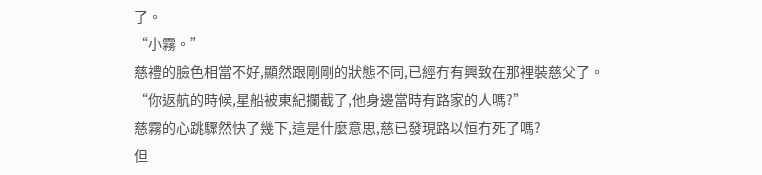了。
“小霧。”
慈禮的臉色相當不好,顯然跟剛剛的狀態不同,已經冇有興致在那裡裝慈父了。
“你返航的時候,星船被東紀攔截了,他身邊當時有路家的人嗎?”
慈霧的心跳驟然快了幾下,這是什麼意思,慈已發現路以恒冇死了嗎?
但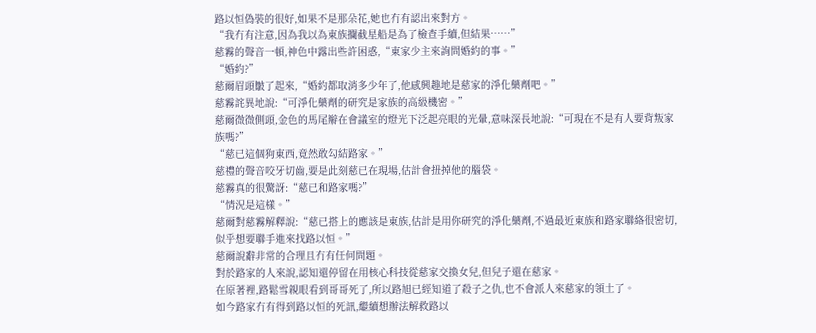路以恒偽裝的很好,如果不是那朵花,她也冇有認出來對方。
“我冇有注意,因為我以為東族攔截星船是為了檢查手續,但結果……”
慈霧的聲音一頓,神色中露出些許困惑,“東家少主來詢問婚約的事。”
“婚約?”
慈爾眉頭皺了起來,“婚約都取消多少年了,他感興趣地是慈家的淨化藥劑吧。”
慈霧詫異地說:“可淨化藥劑的研究是家族的高級機密。”
慈爾微微側頭,金色的馬尾辮在會議室的燈光下泛起亮眼的光暈,意味深長地說:“可現在不是有人要背叛家族嗎?”
“慈已這個狗東西,竟然敢勾結路家。”
慈禮的聲音咬牙切齒,要是此刻慈已在現場,估計會扭掉他的腦袋。
慈霧真的很驚訝:“慈已和路家嗎?”
“情況是這樣。”
慈爾對慈霧解釋說:“慈已搭上的應該是東族,估計是用你研究的淨化藥劑,不過最近東族和路家聯絡很密切,似乎想要聯手進來找路以恒。”
慈爾說辭非常的合理且冇有任何問題。
對於路家的人來說,認知還停留在用核心科技從慈家交換女兒,但兒子還在慈家。
在原著裡,路鬆雪親眼看到哥哥死了,所以路旭已經知道了殺子之仇,也不會派人來慈家的領土了。
如今路家冇有得到路以恒的死訊,繼續想辦法解救路以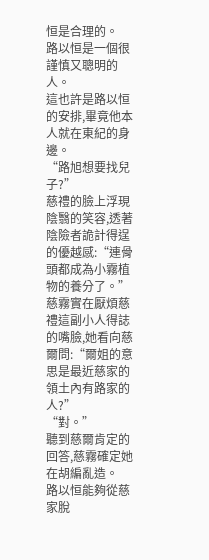恒是合理的。
路以恒是一個很謹慎又聰明的人。
這也許是路以恒的安排,畢竟他本人就在東紀的身邊。
“路旭想要找兒子?”
慈禮的臉上浮現陰翳的笑容,透著陰險者詭計得逞的優越感:“連骨頭都成為小霧植物的養分了。”
慈霧實在厭煩慈禮這副小人得誌的嘴臉,她看向慈爾問:“爾姐的意思是最近慈家的領土內有路家的人?”
“對。”
聽到慈爾肯定的回答,慈霧確定她在胡編亂造。
路以恒能夠從慈家脫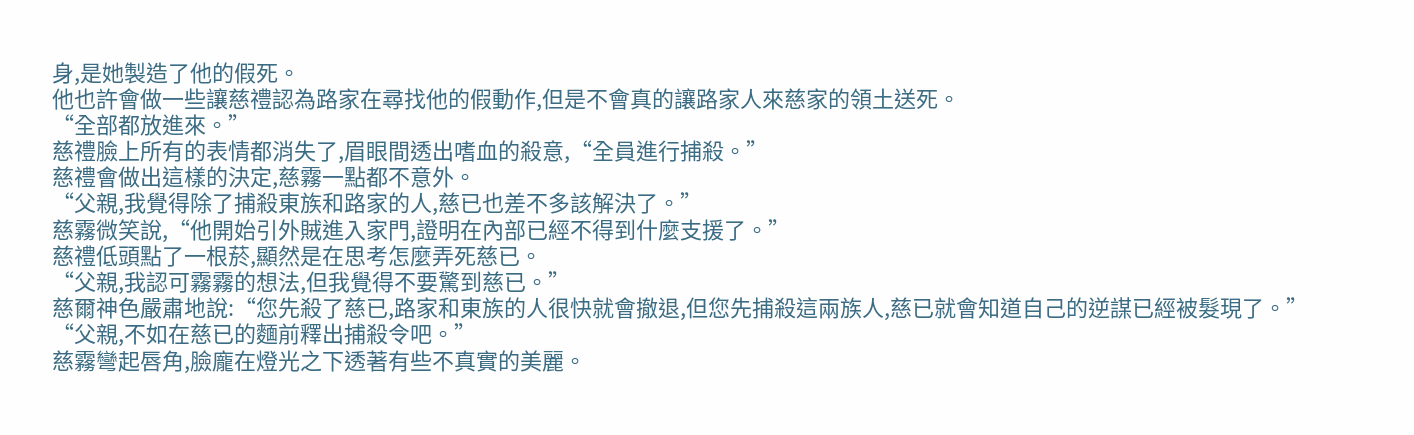身,是她製造了他的假死。
他也許會做一些讓慈禮認為路家在尋找他的假動作,但是不會真的讓路家人來慈家的領土送死。
“全部都放進來。”
慈禮臉上所有的表情都消失了,眉眼間透出嗜血的殺意,“全員進行捕殺。”
慈禮會做出這樣的決定,慈霧一點都不意外。
“父親,我覺得除了捕殺東族和路家的人,慈已也差不多該解決了。”
慈霧微笑說,“他開始引外賊進入家門,證明在內部已經不得到什麼支援了。”
慈禮低頭點了一根菸,顯然是在思考怎麼弄死慈已。
“父親,我認可霧霧的想法,但我覺得不要驚到慈已。”
慈爾神色嚴肅地說:“您先殺了慈已,路家和東族的人很快就會撤退,但您先捕殺這兩族人,慈已就會知道自己的逆謀已經被髮現了。”
“父親,不如在慈已的麵前釋出捕殺令吧。”
慈霧彎起唇角,臉龐在燈光之下透著有些不真實的美麗。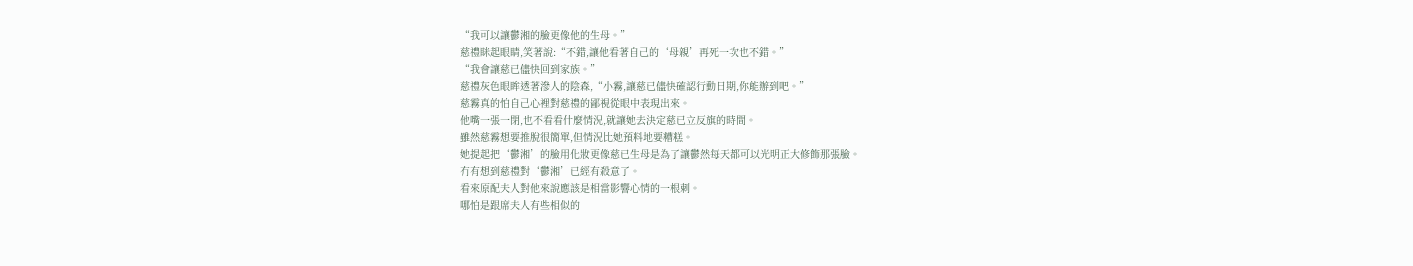“我可以讓鬱湘的臉更像他的生母。”
慈禮眯起眼睛,笑著說:“不錯,讓他看著自己的‘母親’再死一次也不錯。”
“我會讓慈已儘快回到家族。”
慈禮灰色眼眸透著滲人的陰森,“小霧,讓慈已儘快確認行動日期,你能辦到吧。”
慈霧真的怕自己心裡對慈禮的鄙視從眼中表現出來。
他嘴一張一閉,也不看看什麼情況,就讓她去決定慈已立反旗的時間。
雖然慈霧想要推脫很簡單,但情況比她預料地要糟糕。
她提起把‘鬱湘’的臉用化妝更像慈已生母是為了讓鬱然每天都可以光明正大修飾那張臉。
冇有想到慈禮對‘鬱湘’已經有殺意了。
看來原配夫人對他來說應該是相當影響心情的一根刺。
哪怕是跟席夫人有些相似的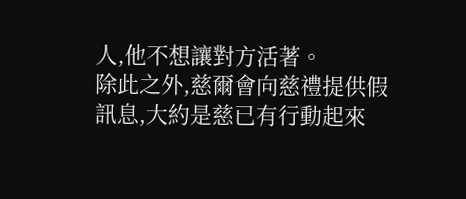人,他不想讓對方活著。
除此之外,慈爾會向慈禮提供假訊息,大約是慈已有行動起來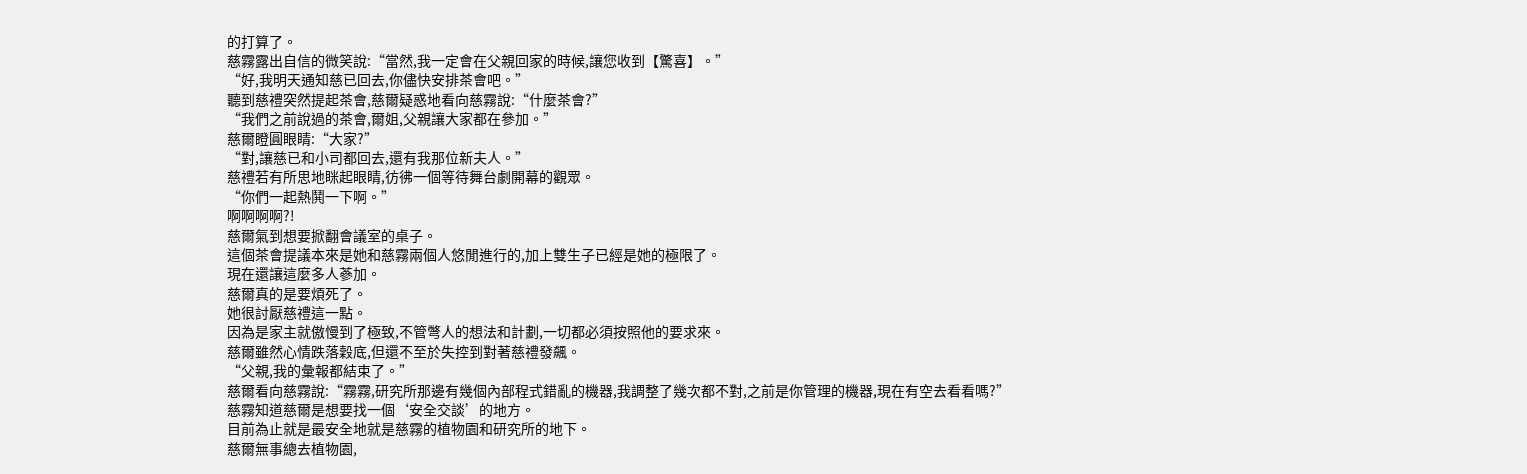的打算了。
慈霧露出自信的微笑說:“當然,我一定會在父親回家的時候,讓您收到【驚喜】。”
“好,我明天通知慈已回去,你儘快安排茶會吧。”
聽到慈禮突然提起茶會,慈爾疑惑地看向慈霧說:“什麼茶會?”
“我們之前說過的茶會,爾姐,父親讓大家都在參加。”
慈爾瞪圓眼睛:“大家?”
“對,讓慈已和小司都回去,還有我那位新夫人。”
慈禮若有所思地眯起眼睛,彷彿一個等待舞台劇開幕的觀眾。
“你們一起熱鬨一下啊。”
啊啊啊啊?!
慈爾氣到想要掀翻會議室的桌子。
這個茶會提議本來是她和慈霧兩個人悠閒進行的,加上雙生子已經是她的極限了。
現在還讓這麼多人蔘加。
慈爾真的是要煩死了。
她很討厭慈禮這一點。
因為是家主就傲慢到了極致,不管彆人的想法和計劃,一切都必須按照他的要求來。
慈爾雖然心情跌落穀底,但還不至於失控到對著慈禮發飆。
“父親,我的彙報都結束了。”
慈爾看向慈霧說:“霧霧,研究所那邊有幾個內部程式錯亂的機器,我調整了幾次都不對,之前是你管理的機器,現在有空去看看嗎?”
慈霧知道慈爾是想要找一個‘安全交談’的地方。
目前為止就是最安全地就是慈霧的植物園和研究所的地下。
慈爾無事總去植物園,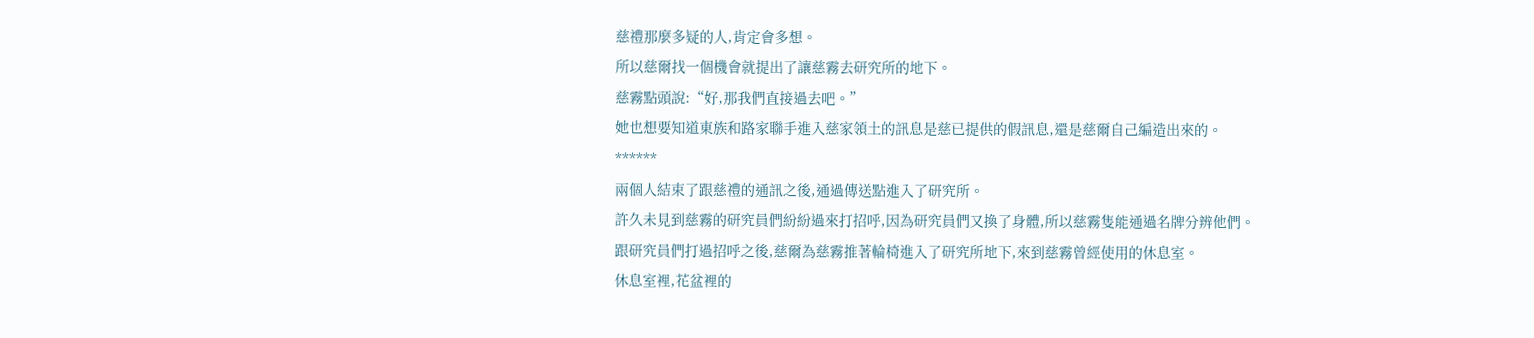慈禮那麼多疑的人,肯定會多想。
所以慈爾找一個機會就提出了讓慈霧去研究所的地下。
慈霧點頭說:“好,那我們直接過去吧。”
她也想要知道東族和路家聯手進入慈家領土的訊息是慈已提供的假訊息,還是慈爾自己編造出來的。
******
兩個人結束了跟慈禮的通訊之後,通過傳送點進入了研究所。
許久未見到慈霧的研究員們紛紛過來打招呼,因為研究員們又換了身體,所以慈霧隻能通過名牌分辨他們。
跟研究員們打過招呼之後,慈爾為慈霧推著輪椅進入了研究所地下,來到慈霧曾經使用的休息室。
休息室裡,花盆裡的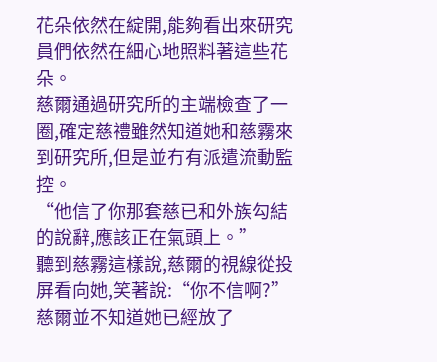花朵依然在綻開,能夠看出來研究員們依然在細心地照料著這些花朵。
慈爾通過研究所的主端檢查了一圈,確定慈禮雖然知道她和慈霧來到研究所,但是並冇有派遣流動監控。
“他信了你那套慈已和外族勾結的說辭,應該正在氣頭上。”
聽到慈霧這樣說,慈爾的視線從投屏看向她,笑著說:“你不信啊?”
慈爾並不知道她已經放了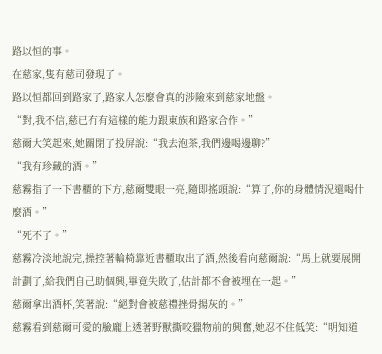路以恒的事。
在慈家,隻有慈司發現了。
路以恒都回到路家了,路家人怎麼會真的涉險來到慈家地盤。
“對,我不信,慈已冇有這樣的能力跟東族和路家合作。”
慈爾大笑起來,她關閉了投屏說:“我去泡茶,我們邊喝邊聊?”
“我有珍藏的酒。”
慈霧指了一下書櫃的下方,慈爾雙眼一亮,隨即搖頭說:“算了,你的身體情況還喝什麼酒。”
“死不了。”
慈霧冷淡地說完,操控著輪椅靠近書櫃取出了酒,然後看向慈爾說:“馬上就要展開計劃了,給我們自己助個興,畢竟失敗了,估計都不會被埋在一起。”
慈爾拿出酒杯,笑著說:“絕對會被慈禮挫骨揚灰的。”
慈霧看到慈爾可愛的臉龐上透著野獸撕咬獵物前的興奮,她忍不住低笑:“明知道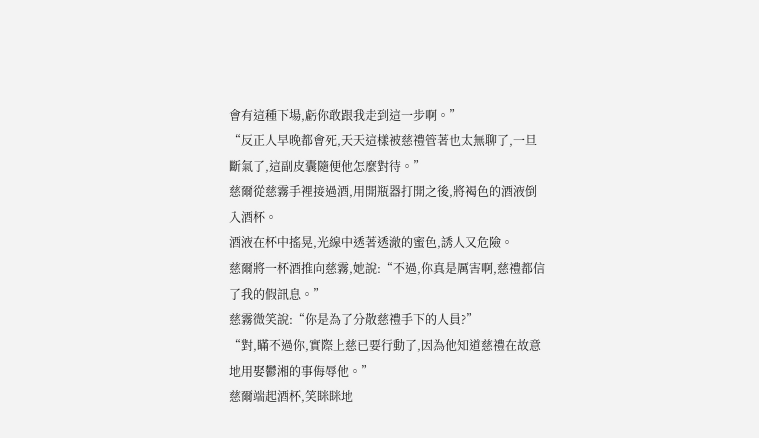會有這種下場,虧你敢跟我走到這一步啊。”
“反正人早晚都會死,天天這樣被慈禮管著也太無聊了,一旦斷氣了,這副皮囊隨便他怎麼對待。”
慈爾從慈霧手裡接過酒,用開瓶器打開之後,將褐色的酒液倒入酒杯。
酒液在杯中搖晃,光線中透著透澈的蜜色,誘人又危險。
慈爾將一杯酒推向慈霧,她說:“不過,你真是厲害啊,慈禮都信了我的假訊息。”
慈霧微笑說:“你是為了分散慈禮手下的人員?”
“對,瞞不過你,實際上慈已要行動了,因為他知道慈禮在故意地用娶鬱湘的事侮辱他。”
慈爾端起酒杯,笑眯眯地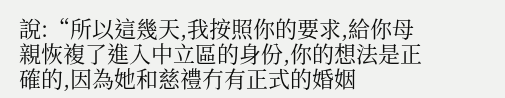說:“所以這幾天,我按照你的要求,給你母親恢複了進入中立區的身份,你的想法是正確的,因為她和慈禮冇有正式的婚姻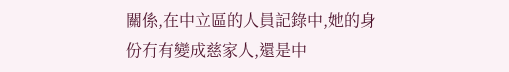關係,在中立區的人員記錄中,她的身份冇有變成慈家人,還是中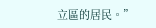立區的居民。”